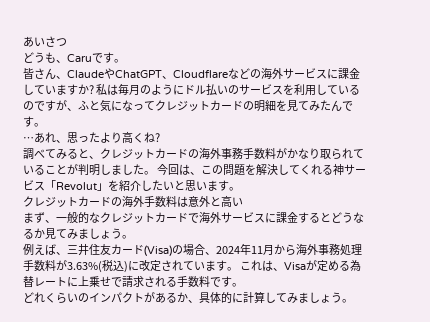あいさつ
どうも、Caruです。
皆さん、ClaudeやChatGPT、Cloudflareなどの海外サービスに課金していますか? 私は毎月のようにドル払いのサービスを利用しているのですが、ふと気になってクレジットカードの明細を見てみたんです。
…あれ、思ったより高くね?
調べてみると、クレジットカードの海外事務手数料がかなり取られていることが判明しました。 今回は、この問題を解決してくれる神サービス「Revolut」を紹介したいと思います。
クレジットカードの海外手数料は意外と高い
まず、一般的なクレジットカードで海外サービスに課金するとどうなるか見てみましょう。
例えば、三井住友カード(Visa)の場合、2024年11月から海外事務処理手数料が3.63%(税込)に改定されています。 これは、Visaが定める為替レートに上乗せで請求される手数料です。
どれくらいのインパクトがあるか、具体的に計算してみましょう。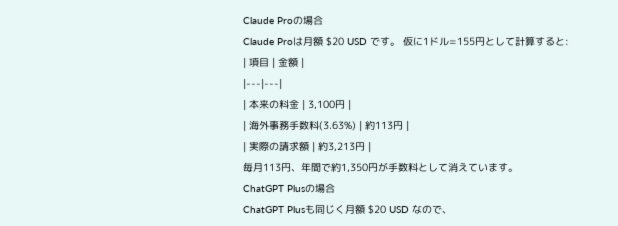Claude Proの場合
Claude Proは月額 $20 USD です。 仮に1ドル=155円として計算すると:
| 項目 | 金額 |
|---|---|
| 本来の料金 | 3,100円 |
| 海外事務手数料(3.63%) | 約113円 |
| 実際の請求額 | 約3,213円 |
毎月113円、年間で約1,350円が手数料として消えています。
ChatGPT Plusの場合
ChatGPT Plusも同じく月額 $20 USD なので、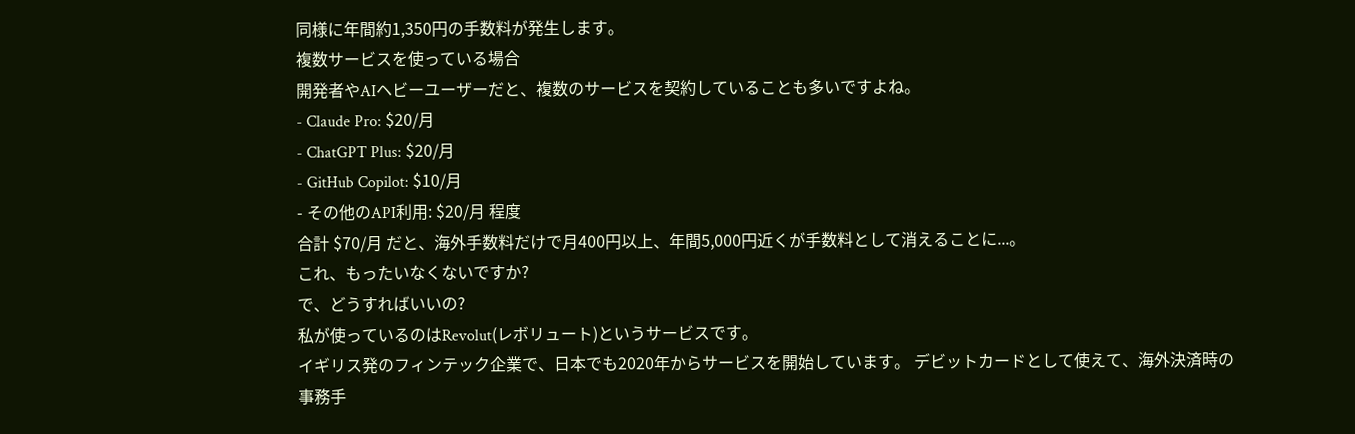同様に年間約1,350円の手数料が発生します。
複数サービスを使っている場合
開発者やAIヘビーユーザーだと、複数のサービスを契約していることも多いですよね。
- Claude Pro: $20/月
- ChatGPT Plus: $20/月
- GitHub Copilot: $10/月
- その他のAPI利用: $20/月 程度
合計 $70/月 だと、海外手数料だけで月400円以上、年間5,000円近くが手数料として消えることに...。
これ、もったいなくないですか?
で、どうすればいいの?
私が使っているのはRevolut(レボリュート)というサービスです。
イギリス発のフィンテック企業で、日本でも2020年からサービスを開始しています。 デビットカードとして使えて、海外決済時の事務手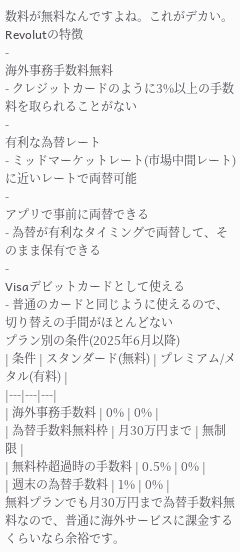数料が無料なんですよね。これがデカい。
Revolutの特徴
-
海外事務手数料無料
- クレジットカードのように3%以上の手数料を取られることがない
-
有利な為替レート
- ミッドマーケットレート(市場中間レート)に近いレートで両替可能
-
アプリで事前に両替できる
- 為替が有利なタイミングで両替して、そのまま保有できる
-
Visaデビットカードとして使える
- 普通のカードと同じように使えるので、切り替えの手間がほとんどない
プラン別の条件(2025年6月以降)
| 条件 | スタンダード(無料) | プレミアム/メタル(有料) |
|---|---|---|
| 海外事務手数料 | 0% | 0% |
| 為替手数料無料枠 | 月30万円まで | 無制限 |
| 無料枠超過時の手数料 | 0.5% | 0% |
| 週末の為替手数料 | 1% | 0% |
無料プランでも月30万円まで為替手数料無料なので、普通に海外サービスに課金するくらいなら余裕です。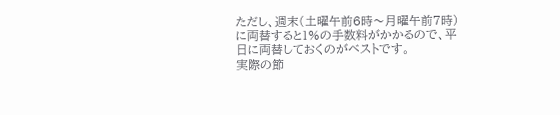ただし、週末(土曜午前6時〜月曜午前7時) に両替すると1%の手数料がかかるので、平日に両替しておくのがベストです。
実際の節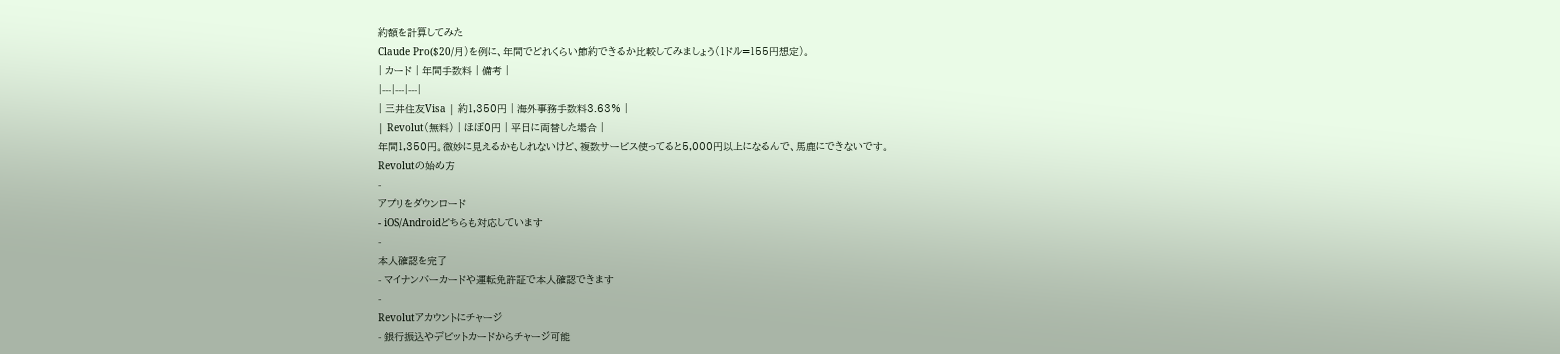約額を計算してみた
Claude Pro($20/月)を例に、年間でどれくらい節約できるか比較してみましょう(1ドル=155円想定)。
| カード | 年間手数料 | 備考 |
|---|---|---|
| 三井住友Visa | 約1,350円 | 海外事務手数料3.63% |
| Revolut(無料) | ほぼ0円 | 平日に両替した場合 |
年間1,350円。微妙に見えるかもしれないけど、複数サービス使ってると5,000円以上になるんで、馬鹿にできないです。
Revolutの始め方
-
アプリをダウンロード
- iOS/Androidどちらも対応しています
-
本人確認を完了
- マイナンバーカードや運転免許証で本人確認できます
-
Revolutアカウントにチャージ
- 銀行振込やデビットカードからチャージ可能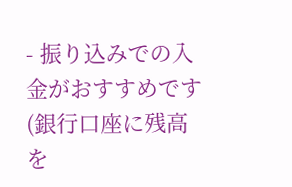- 振り込みでの入金がおすすめです(銀行口座に残高を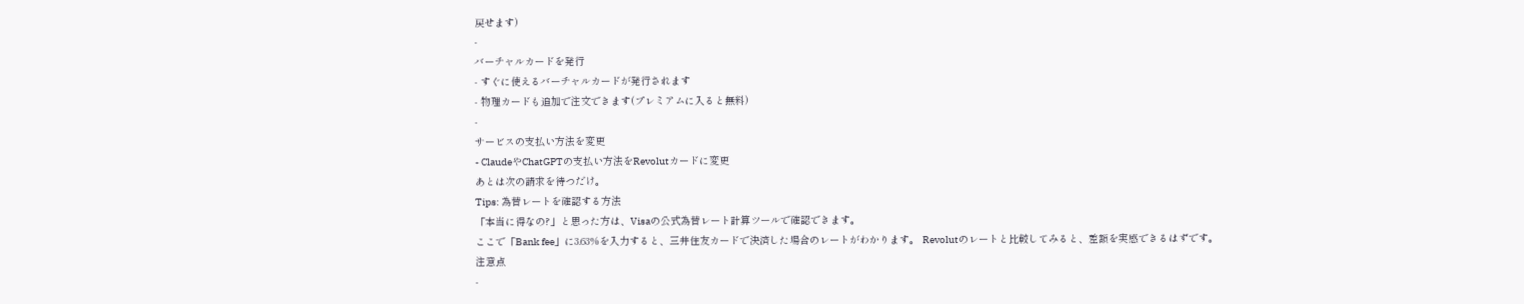戻せます)
-
バーチャルカードを発行
- すぐに使えるバーチャルカードが発行されます
- 物理カードも追加で注文できます(プレミアムに入ると無料)
-
サービスの支払い方法を変更
- ClaudeやChatGPTの支払い方法をRevolutカードに変更
あとは次の請求を待つだけ。
Tips: 為替レートを確認する方法
「本当に得なの?」と思った方は、Visaの公式為替レート計算ツールで確認できます。
ここで「Bank fee」に3.63%を入力すると、三井住友カードで決済した場合のレートがわかります。 Revolutのレートと比較してみると、差額を実感できるはずです。
注意点
-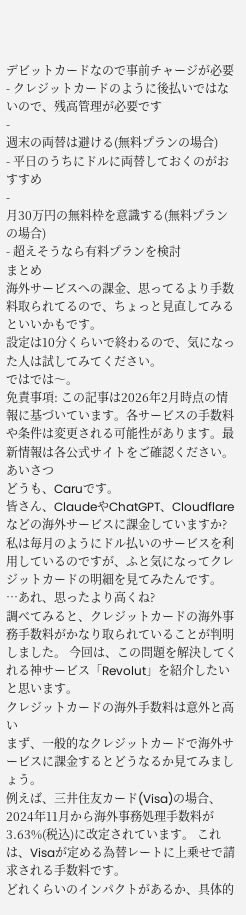デビットカードなので事前チャージが必要
- クレジットカードのように後払いではないので、残高管理が必要です
-
週末の両替は避ける(無料プランの場合)
- 平日のうちにドルに両替しておくのがおすすめ
-
月30万円の無料枠を意識する(無料プランの場合)
- 超えそうなら有料プランを検討
まとめ
海外サービスへの課金、思ってるより手数料取られてるので、ちょっと見直してみるといいかもです。
設定は10分くらいで終わるので、気になった人は試してみてください。
ではでは〜。
免責事項: この記事は2026年2月時点の情報に基づいています。各サービスの手数料や条件は変更される可能性があります。最新情報は各公式サイトをご確認ください。
あいさつ
どうも、Caruです。
皆さん、ClaudeやChatGPT、Cloudflareなどの海外サービスに課金していますか? 私は毎月のようにドル払いのサービスを利用しているのですが、ふと気になってクレジットカードの明細を見てみたんです。
…あれ、思ったより高くね?
調べてみると、クレジットカードの海外事務手数料がかなり取られていることが判明しました。 今回は、この問題を解決してくれる神サービス「Revolut」を紹介したいと思います。
クレジットカードの海外手数料は意外と高い
まず、一般的なクレジットカードで海外サービスに課金するとどうなるか見てみましょう。
例えば、三井住友カード(Visa)の場合、2024年11月から海外事務処理手数料が3.63%(税込)に改定されています。 これは、Visaが定める為替レートに上乗せで請求される手数料です。
どれくらいのインパクトがあるか、具体的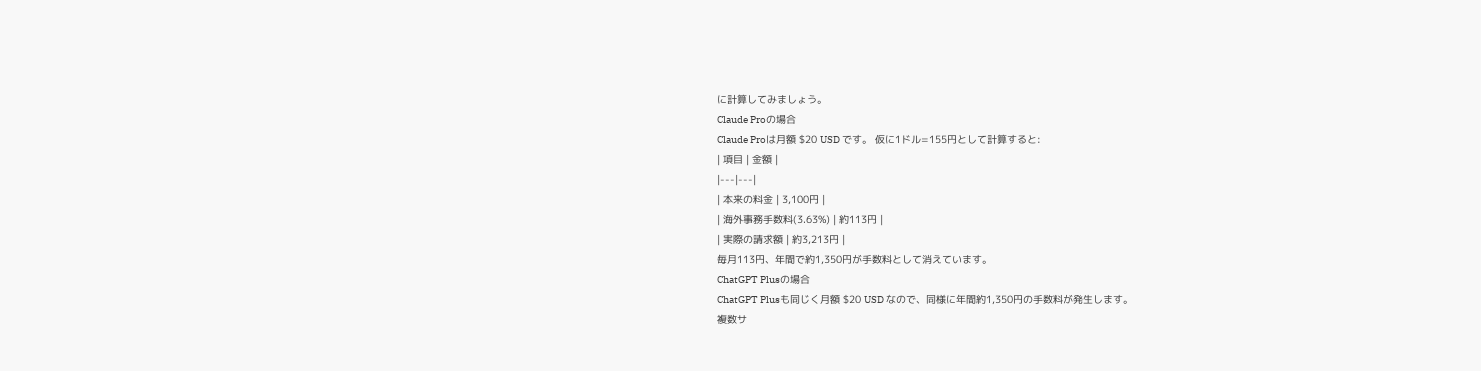に計算してみましょう。
Claude Proの場合
Claude Proは月額 $20 USD です。 仮に1ドル=155円として計算すると:
| 項目 | 金額 |
|---|---|
| 本来の料金 | 3,100円 |
| 海外事務手数料(3.63%) | 約113円 |
| 実際の請求額 | 約3,213円 |
毎月113円、年間で約1,350円が手数料として消えています。
ChatGPT Plusの場合
ChatGPT Plusも同じく月額 $20 USD なので、同様に年間約1,350円の手数料が発生します。
複数サ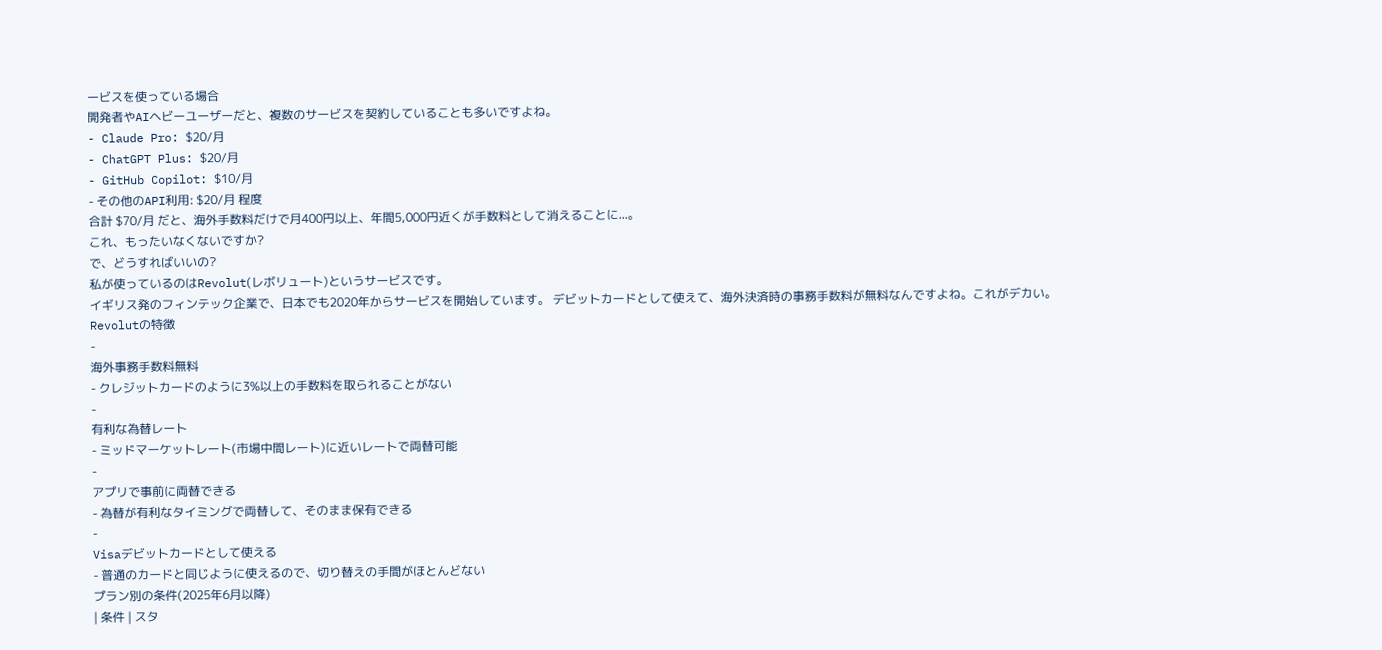ービスを使っている場合
開発者やAIヘビーユーザーだと、複数のサービスを契約していることも多いですよね。
- Claude Pro: $20/月
- ChatGPT Plus: $20/月
- GitHub Copilot: $10/月
- その他のAPI利用: $20/月 程度
合計 $70/月 だと、海外手数料だけで月400円以上、年間5,000円近くが手数料として消えることに...。
これ、もったいなくないですか?
で、どうすればいいの?
私が使っているのはRevolut(レボリュート)というサービスです。
イギリス発のフィンテック企業で、日本でも2020年からサービスを開始しています。 デビットカードとして使えて、海外決済時の事務手数料が無料なんですよね。これがデカい。
Revolutの特徴
-
海外事務手数料無料
- クレジットカードのように3%以上の手数料を取られることがない
-
有利な為替レート
- ミッドマーケットレート(市場中間レート)に近いレートで両替可能
-
アプリで事前に両替できる
- 為替が有利なタイミングで両替して、そのまま保有できる
-
Visaデビットカードとして使える
- 普通のカードと同じように使えるので、切り替えの手間がほとんどない
プラン別の条件(2025年6月以降)
| 条件 | スタ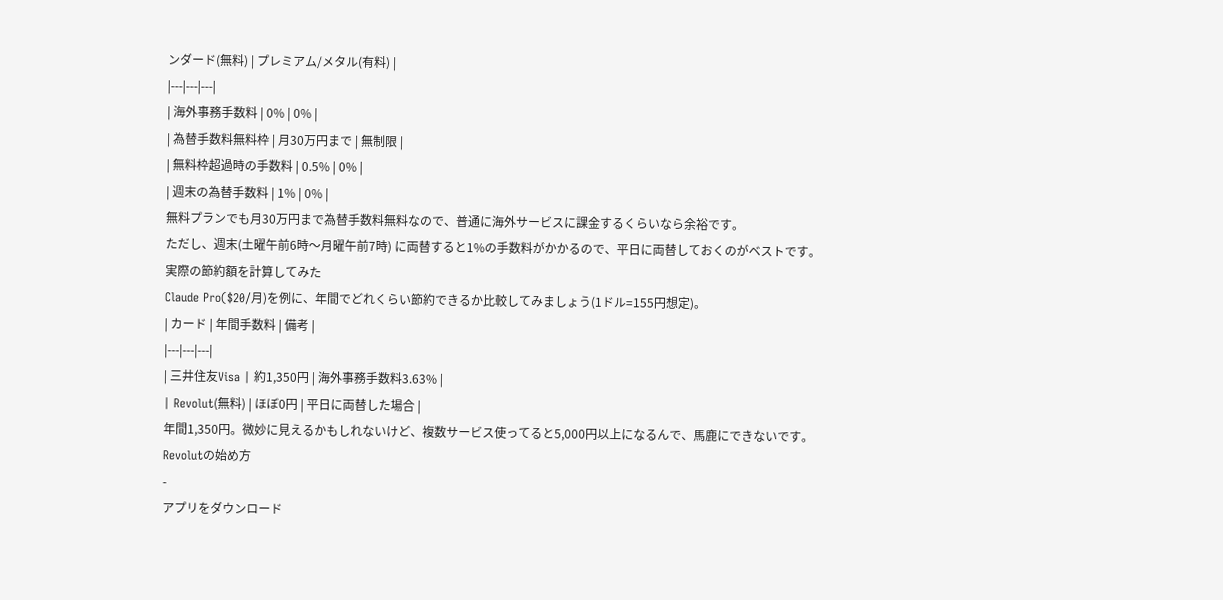ンダード(無料) | プレミアム/メタル(有料) |
|---|---|---|
| 海外事務手数料 | 0% | 0% |
| 為替手数料無料枠 | 月30万円まで | 無制限 |
| 無料枠超過時の手数料 | 0.5% | 0% |
| 週末の為替手数料 | 1% | 0% |
無料プランでも月30万円まで為替手数料無料なので、普通に海外サービスに課金するくらいなら余裕です。
ただし、週末(土曜午前6時〜月曜午前7時) に両替すると1%の手数料がかかるので、平日に両替しておくのがベストです。
実際の節約額を計算してみた
Claude Pro($20/月)を例に、年間でどれくらい節約できるか比較してみましょう(1ドル=155円想定)。
| カード | 年間手数料 | 備考 |
|---|---|---|
| 三井住友Visa | 約1,350円 | 海外事務手数料3.63% |
| Revolut(無料) | ほぼ0円 | 平日に両替した場合 |
年間1,350円。微妙に見えるかもしれないけど、複数サービス使ってると5,000円以上になるんで、馬鹿にできないです。
Revolutの始め方
-
アプリをダウンロード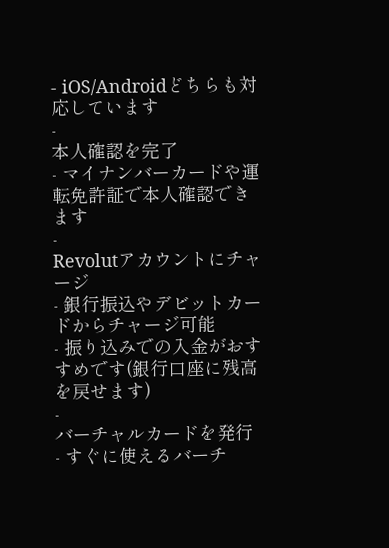- iOS/Androidどちらも対応しています
-
本人確認を完了
- マイナンバーカードや運転免許証で本人確認できます
-
Revolutアカウントにチャージ
- 銀行振込やデビットカードからチャージ可能
- 振り込みでの入金がおすすめです(銀行口座に残高を戻せます)
-
バーチャルカードを発行
- すぐに使えるバーチ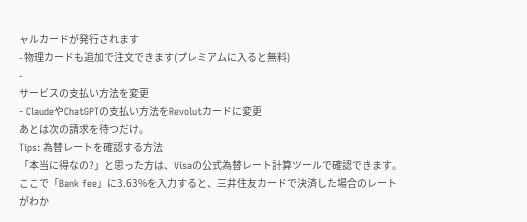ャルカードが発行されます
- 物理カードも追加で注文できます(プレミアムに入ると無料)
-
サービスの支払い方法を変更
- ClaudeやChatGPTの支払い方法をRevolutカードに変更
あとは次の請求を待つだけ。
Tips: 為替レートを確認する方法
「本当に得なの?」と思った方は、Visaの公式為替レート計算ツールで確認できます。
ここで「Bank fee」に3.63%を入力すると、三井住友カードで決済した場合のレートがわか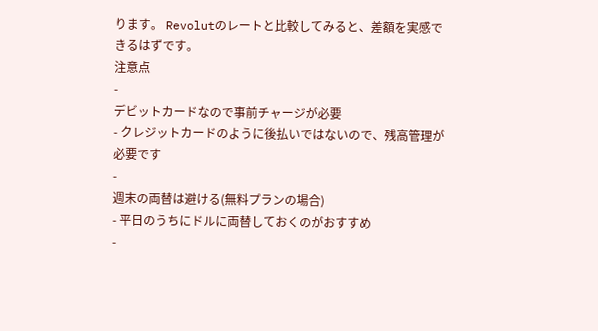ります。 Revolutのレートと比較してみると、差額を実感できるはずです。
注意点
-
デビットカードなので事前チャージが必要
- クレジットカードのように後払いではないので、残高管理が必要です
-
週末の両替は避ける(無料プランの場合)
- 平日のうちにドルに両替しておくのがおすすめ
-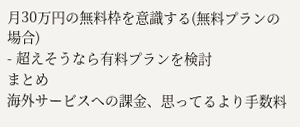月30万円の無料枠を意識する(無料プランの場合)
- 超えそうなら有料プランを検討
まとめ
海外サービスへの課金、思ってるより手数料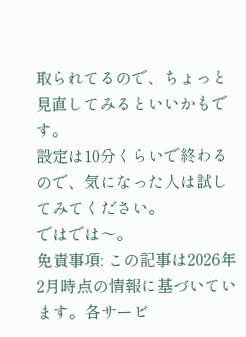取られてるので、ちょっと見直してみるといいかもです。
設定は10分くらいで終わるので、気になった人は試してみてください。
ではでは〜。
免責事項: この記事は2026年2月時点の情報に基づいています。各サービ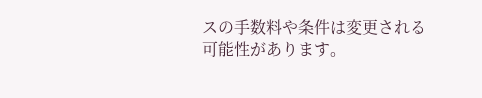スの手数料や条件は変更される可能性があります。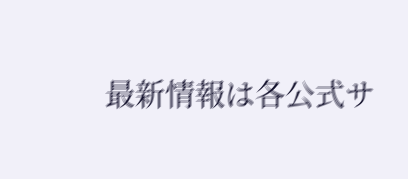最新情報は各公式サ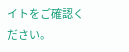イトをご確認ください。